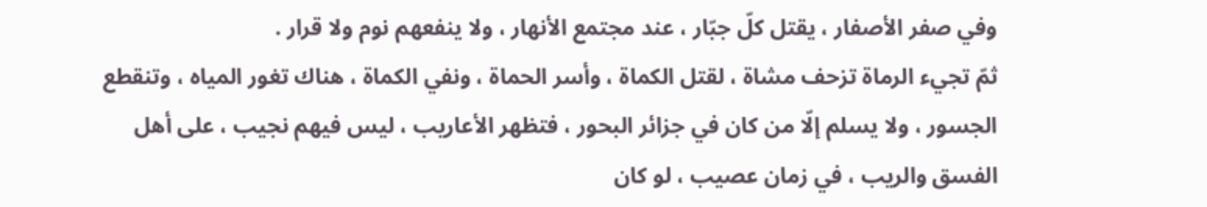وفي صفر الأصفار ، يقتل كلّ جبّار ، عند مجتمع الأنهار ، ولا ينفعهم نوم ولا قرار .
ثمّ تجيء الرماة تزحف مشاة ، لقتل الكماة ، وأسر الحماة ، ونفي الكماة ، هناك تغور المياه ، وتنقطع الجسور ، ولا يسلم إلّا من كان في جزائر البحور ، فتظهر الأعاريب ، ليس فيهم نجيب ، على أهل الفسق والريب ، في زمان عصيب ، لو كان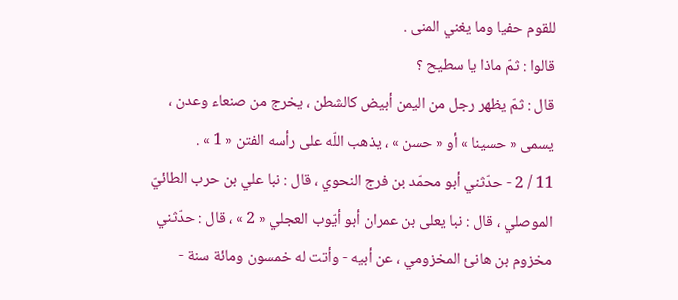للقوم حفيا وما يغني المنى .
قالوا : ثمّ ماذا يا سطيح ؟
قال : ثمّ يظهر رجل من اليمن أبيض كالشطن ، يخرج من صنعاء وعدن ، يسمى « حسينا » أو « حسن » ، يذهب اللّه على رأسه الفتن « 1 » .
11 / 2 - حدّثني أبو محمّد بن فرج النحوي ، قال : نبا علي بن حرب الطائيّ الموصلي ، قال : نبا يعلى بن عمران أبو أيّوب العجلي « 2 » ، قال : حدّثني مخزوم بن هانئ المخزومي ، عن أبيه - وأتت له خمسون ومائة سنة -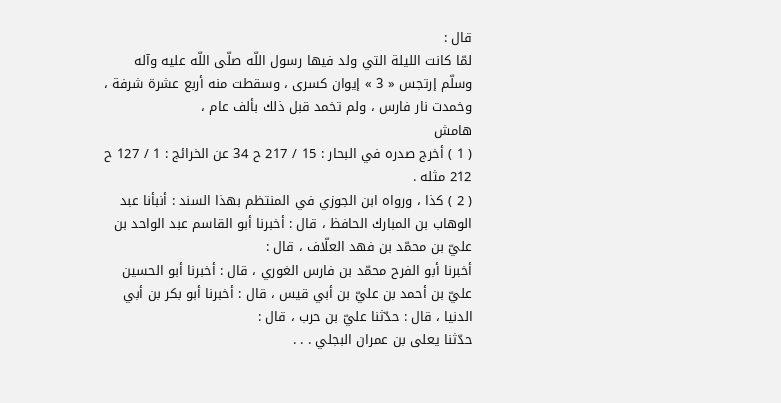قال :
لمّا كانت الليلة التي ولد فيها رسول اللّه صلّى اللّه عليه وآله وسلّم إرتجس « 3 » إيوان كسرى ، وسقطت منه أربع عشرة شرفة ، وخمدت نار فارس ، ولم تخمد قبل ذلك بألف عام ،
هامش
( 1 ) أخرج صدره في البحار : 15 / 217 ح 34 عن الخرائج : 1 / 127 ح 212 مثله .
( 2 ) كذا ، ورواه ابن الجوزي في المنتظم بهذا السند : أنبأنا عبد الوهاب بن المبارك الحافظ ، قال : أخبرنا أبو القاسم عبد الواحد بن عليّ بن محمّد بن فهد العلّاف ، قال :
أخبرنا أبو الفرح محمّد بن فارس الغوري ، قال : أخبرنا أبو الحسين عليّ بن أحمد بن عليّ بن أبي قيس ، قال : أخبرنا أبو بكر بن أبي الدنيا ، قال : حدّثنا عليّ بن حرب ، قال :
حدّثنا يعلى بن عمران البجلي . . .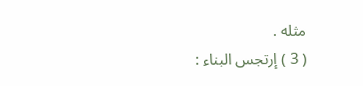مثله .
( 3 ) إرتجس البناء :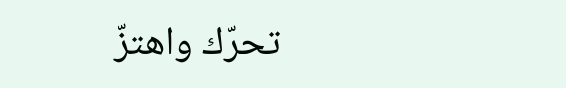تحرّك واهتزّ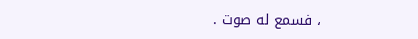، فسمع له صوت .